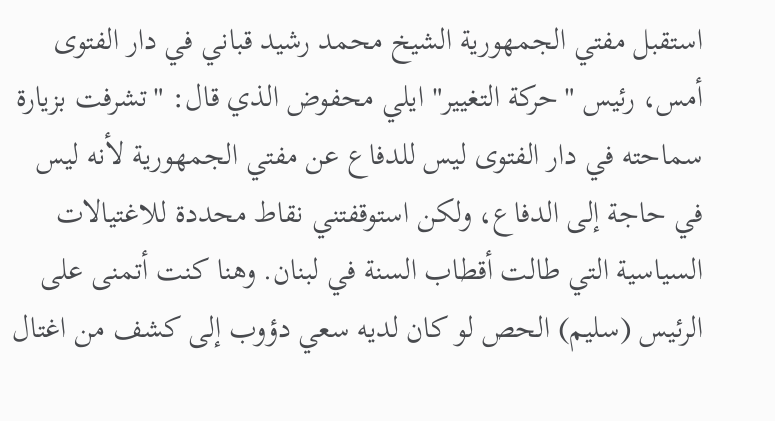استقبل مفتي الجمهورية الشيخ محمد رشيد قباني في دار الفتوى أمس، رئيس "حركة التغيير" ايلي محفوض الذي قال: "تشرفت بزيارة سماحته في دار الفتوى ليس للدفاع عن مفتي الجمهورية لأنه ليس في حاجة إلى الدفاع، ولكن استوقفتني نقاط محددة للاغتيالات السياسية التي طالت أقطاب السنة في لبنان. وهنا كنت أتمنى على الرئيس (سليم) الحص لو كان لديه سعي دؤوب إلى كشف من اغتال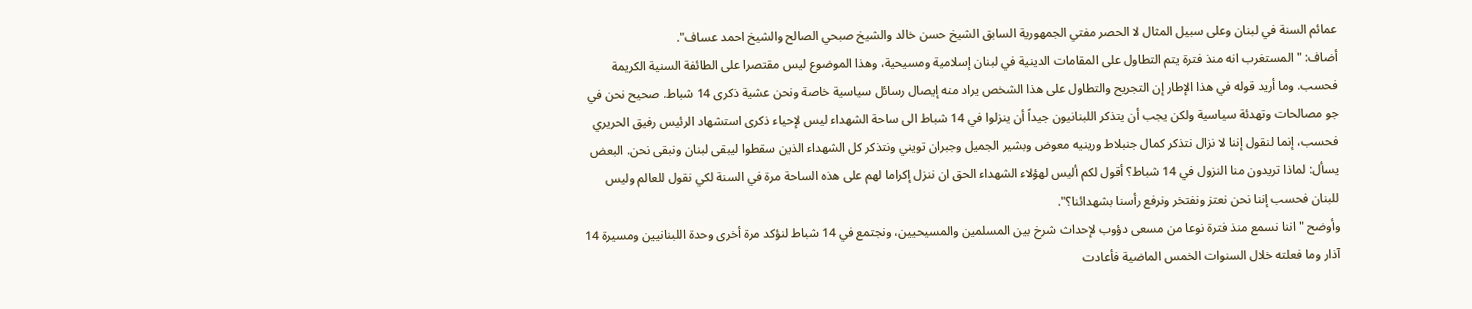عمائم السنة في لبنان وعلى سبيل المثال لا الحصر مفتي الجمهورية السابق الشيخ حسن خالد والشيخ صبحي الصالح والشيخ احمد عساف".
أضاف: "المستغرب انه منذ فترة يتم التطاول على المقامات الدينية في لبنان إسلامية ومسيحية، وهذا الموضوع ليس مقتصرا على الطائفة السنية الكريمة فحسب. وما أريد قوله في هذا الإطار إن التجريح والتطاول على هذا الشخص يراد منه إيصال رسائل سياسية خاصة ونحن عشية ذكرى 14 شباط. صحيح نحن في جو مصالحات وتهدئة سياسية ولكن يجب أن يتذكر اللبنانيون جيداً أن ينزلوا في 14 شباط الى ساحة الشهداء ليس لإحياء ذكرى استشهاد الرئيس رفيق الحريري فحسب، إنما لنقول إننا لا نزال نتذكر كمال جنبلاط ورينيه معوض وبشير الجميل وجبران تويني ونتذكر كل الشهداء الذين سقطوا ليبقى لبنان ونبقى نحن. البعض يسأل: لماذا تريدون منا النزول في 14 شباط؟ أقول لكم أليس لهؤلاء الشهداء الحق ان ننزل إكراما لهم على هذه الساحة مرة في السنة لكي نقول للعالم وليس للبنان فحسب إننا نحن نعتز ونفتخر ونرفع رأسنا بشهدائنا؟".
وأوضح "اننا نسمع منذ فترة نوعا من مسعى دؤوب لإحداث شرخ بين المسلمين والمسيحيين، ونجتمع في 14 شباط لنؤكد مرة أخرى وحدة اللبنانيين ومسيرة 14 آذار وما فعلته خلال السنوات الخمس الماضية فأعادت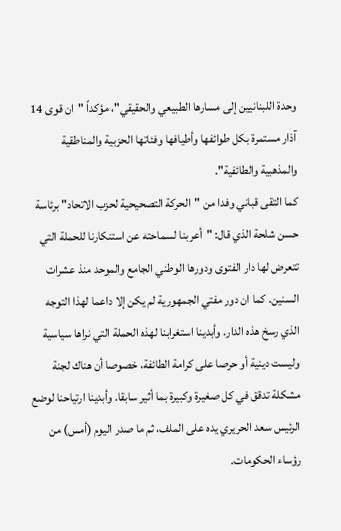وحدة اللبنانيين إلى مسارها الطبيعي والحقيقي"، مؤكداً "ان قوى 14 آذار مستمرة بكل طوائفها وأطيافها وفئاتها الحزبية والمناطقية والمذهبية والطائفية".
كما التقى قباني وفدا من "الحركة التصحيحية لحزب الاتحاد" برئاسة حسن شلحة الذي قال: "أعربنا لسماحته عن استنكارنا للحملة التي تتعرض لها دار الفتوى ودورها الوطني الجامع والموحد منذ عشرات السنين. كما ان دور مفتي الجمهورية لم يكن إلا داعما لهذا التوجه الذي رسخ هذه الدار. وأبدينا استغرابنا لهذه الحملة التي نراها سياسية وليست دينية أو حرصا على كرامة الطائفة، خصوصا أن هناك لجنة مشكلة تدقق في كل صغيرة وكبيرة بما أثير سابقا. وأبدينا ارتياحنا لوضع الرئيس سعد الحريري يده على الملف، ثم ما صدر اليوم (أمس) من رؤساء الحكومات.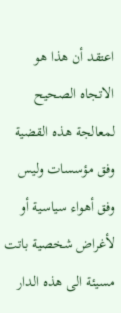اعتقد أن هذا هو الاتجاه الصحيح لمعالجة هذه القضية وفق مؤسسات وليس وفق أهواء سياسية أو لأغراض شخصية باتت مسيئة الى هذه الدار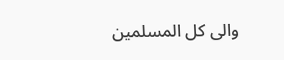والى كل المسلمين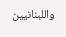واللبنانيين